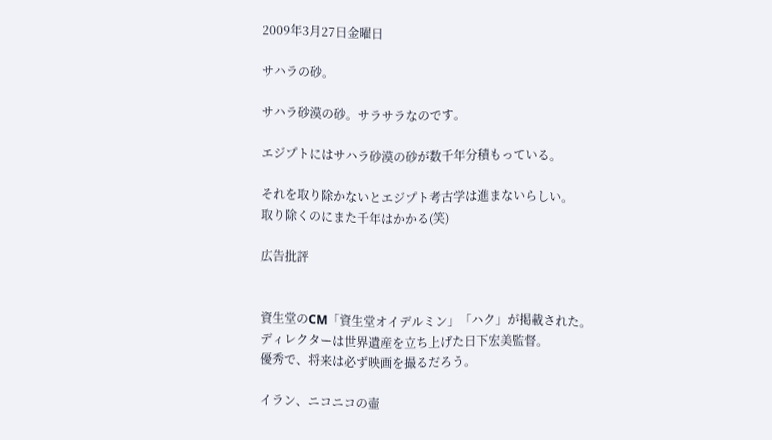2009年3月27日金曜日

サハラの砂。

サハラ砂漠の砂。サラサラなのです。

エジプトにはサハラ砂漠の砂が数千年分積もっている。

それを取り除かないとエジプト考古学は進まないらしい。
取り除くのにまた千年はかかる(笑)

広告批評


資生堂のCM「資生堂オイデルミン」「ハク」が掲載された。
ディレクターは世界遺産を立ち上げた日下宏美監督。
優秀で、将来は必ず映画を撮るだろう。

イラン、ニコニコの壷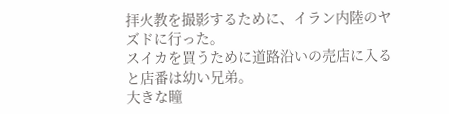拝火教を撮影するために、イラン内陸のヤズドに行った。
スイカを買うために道路沿いの売店に入ると店番は幼い兄弟。
大きな瞳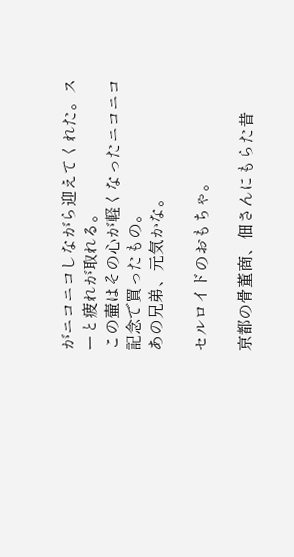がニコニコしながら迎えてくれた。スーと疲れが取れる。
この壷はその心が軽くなったニコニコ記念で買ったもの。
あの兄弟、元気かな。

セルロイドのおもちゃ。

京都の骨董商、佃さんにもらた昔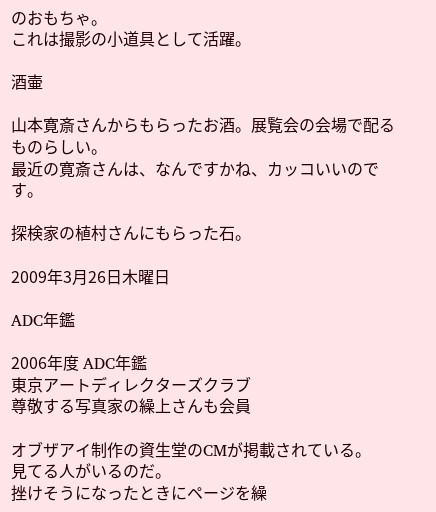のおもちゃ。
これは撮影の小道具として活躍。

酒壷

山本寛斎さんからもらったお酒。展覧会の会場で配るものらしい。
最近の寛斎さんは、なんですかね、カッコいいのです。

探検家の植村さんにもらった石。

2009年3月26日木曜日

ADC年鑑

2006年度 ADC年鑑
東京アートディレクターズクラブ
尊敬する写真家の繰上さんも会員

オブザアイ制作の資生堂のCMが掲載されている。
見てる人がいるのだ。
挫けそうになったときにページを繰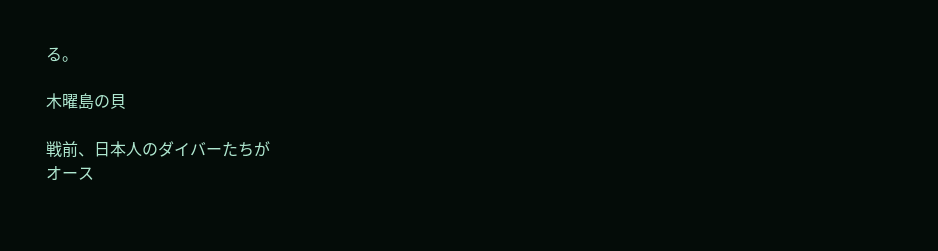る。

木曜島の貝

戦前、日本人のダイバーたちが
オース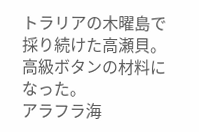トラリアの木曜島で採り続けた高瀬貝。
高級ボタンの材料になった。
アラフラ海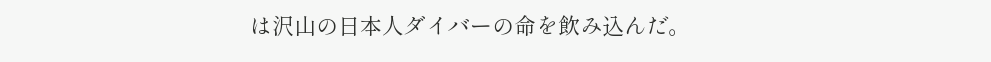は沢山の日本人ダイバーの命を飲み込んだ。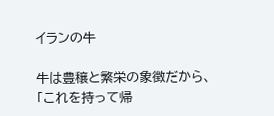イランの牛

牛は豊穣と繁栄の象徴だから、「これを持って帰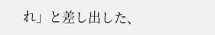れ」と差し出した、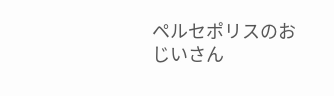ペルセポリスのおじいさん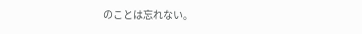のことは忘れない。